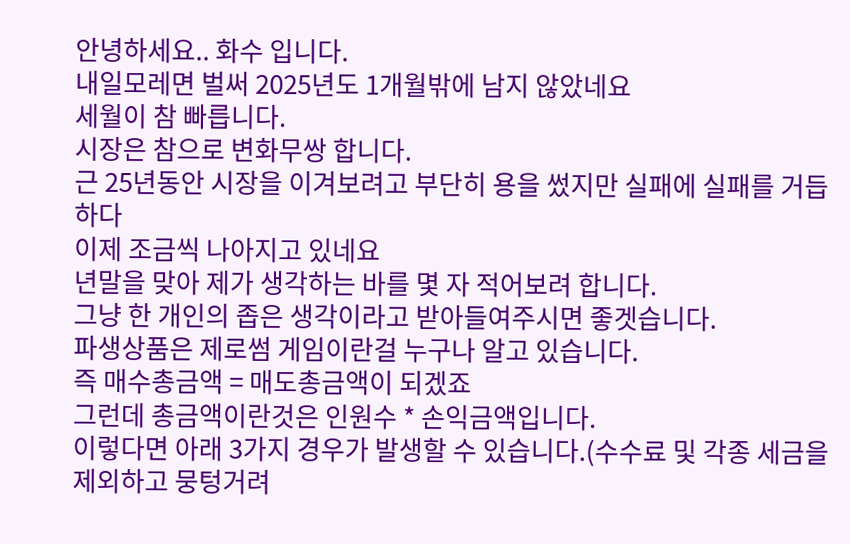안녕하세요.. 화수 입니다.
내일모레면 벌써 2025년도 1개월밖에 남지 않았네요
세월이 참 빠릅니다.
시장은 참으로 변화무쌍 합니다.
근 25년동안 시장을 이겨보려고 부단히 용을 썼지만 실패에 실패를 거듭하다
이제 조금씩 나아지고 있네요
년말을 맞아 제가 생각하는 바를 몇 자 적어보려 합니다.
그냥 한 개인의 좁은 생각이라고 받아들여주시면 좋겟습니다.
파생상품은 제로썸 게임이란걸 누구나 알고 있습니다.
즉 매수총금액 = 매도총금액이 되겠죠
그런데 총금액이란것은 인원수 * 손익금액입니다.
이렇다면 아래 3가지 경우가 발생할 수 있습니다.(수수료 및 각종 세금을 제외하고 뭉텅거려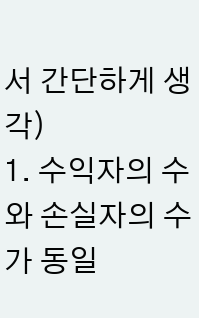서 간단하게 생각)
1. 수익자의 수와 손실자의 수가 동일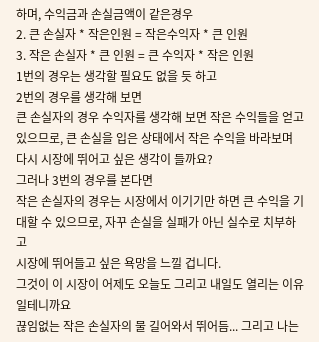하며, 수익금과 손실금액이 같은경우
2. 큰 손실자 * 작은인원 = 작은수익자 * 큰 인원
3. 작은 손실자 * 큰 인원 = 큰 수익자 * 작은 인원
1번의 경우는 생각할 필요도 없을 듯 하고
2번의 경우를 생각해 보면
큰 손실자의 경우 수익자를 생각해 보면 작은 수익들을 얻고 있으므로, 큰 손실을 입은 상태에서 작은 수익을 바라보며
다시 시장에 뛰어고 싶은 생각이 들까요?
그러나 3번의 경우를 본다면
작은 손실자의 경우는 시장에서 이기기만 하면 큰 수익을 기대할 수 있으므로, 자꾸 손실을 실패가 아닌 실수로 치부하고
시장에 뛰어들고 싶은 욕망을 느낄 겁니다.
그것이 이 시장이 어제도 오늘도 그리고 내일도 열리는 이유일테니까요
끊임없는 작은 손실자의 물 길어와서 뛰어듬... 그리고 나는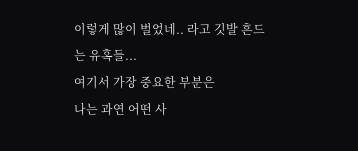이렇게 많이 벌었네.. 라고 깃발 흔드는 유혹들...
여기서 가장 중요한 부분은
나는 과연 어떤 사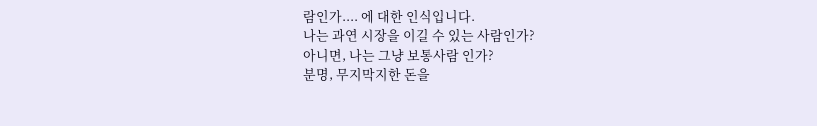람인가.... 에 대한 인식입니다.
나는 과연 시장을 이길 수 있는 사람인가?
아니면, 나는 그냥 보통사람 인가?
분명, 무지막지한 돈을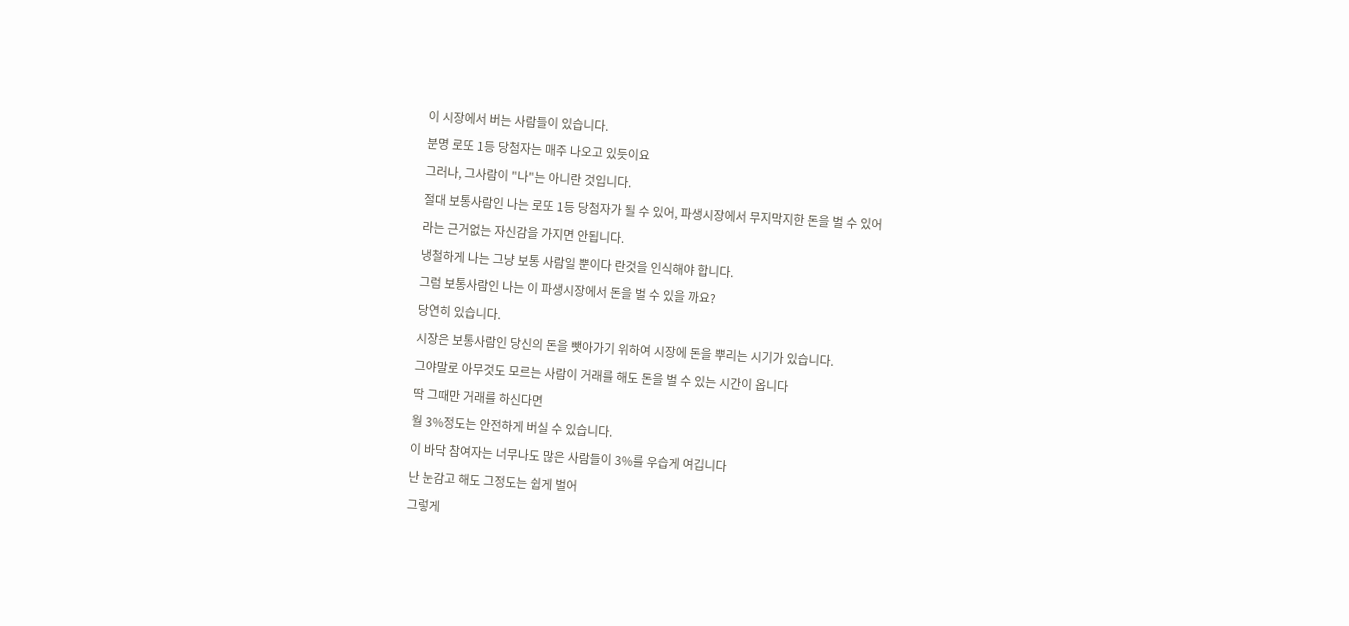이 시장에서 버는 사람들이 있습니다.
분명 로또 1등 당첨자는 매주 나오고 있듯이요
그러나, 그사람이 "나"는 아니란 것입니다.
절대 보통사람인 나는 로또 1등 당첨자가 될 수 있어, 파생시장에서 무지막지한 돈을 벌 수 있어
라는 근거없는 자신감을 가지면 안됩니다.
냉철하게 나는 그냥 보통 사람일 뿐이다 란것을 인식해야 합니다.
그럼 보통사람인 나는 이 파생시장에서 돈을 벌 수 있을 까요?
당연히 있습니다.
시장은 보통사람인 당신의 돈을 뺏아가기 위하여 시장에 돈을 뿌리는 시기가 있습니다.
그야말로 아무것도 모르는 사람이 거래를 해도 돈을 벌 수 있는 시간이 옵니다
딱 그때만 거래를 하신다면
월 3%정도는 안전하게 버실 수 있습니다.
이 바닥 참여자는 너무나도 많은 사람들이 3%를 우습게 여깁니다
난 눈감고 해도 그정도는 쉽게 벌어
그렇게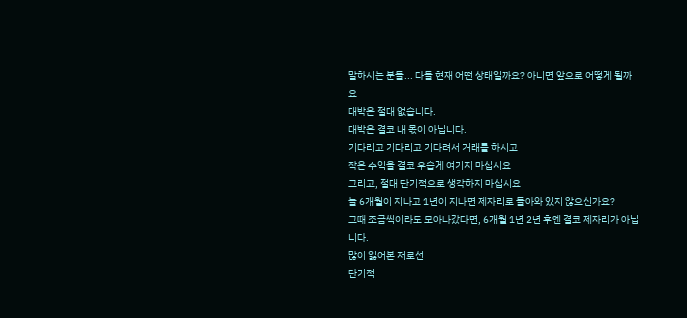말하시는 분들... 다들 현재 어떤 상태일까요? 아니면 앞으로 어떻게 될까요
대박은 절대 없습니다.
대박은 결코 내 몫이 아닙니다.
기다리고 기다리고 기다려서 거래를 하시고
작은 수익을 결코 우습게 여기지 마십시요
그리고, 절대 단기적으로 생각하지 마십시요
늘 6개월이 지나고 1년이 지나면 제자리로 돌아와 있지 않으신가요?
그때 조금씩이라도 모아나갔다면, 6개월 1년 2년 후엔 결코 제자리가 아닙니다.
많이 잃어본 저로선
단기적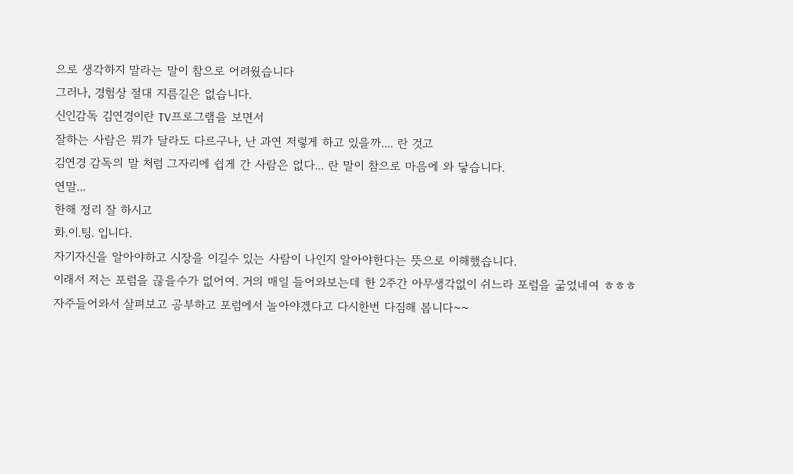으로 생각하지 말라는 말이 참으로 어려웠습니다
그러나, 경험상 절대 지름길은 없습니다.
신인감독 김연경이란 TV프로그램을 보면서
잘하는 사람은 뭐가 달라도 다르구나, 난 과연 저렇게 하고 있을까.... 란 것고
김연경 감독의 말 처럼 그자리에 쉽게 간 사람은 없다... 란 말이 참으로 마음에 와 닿습니다.
연말...
한해 정리 잘 하시고
화.이.팅. 입니다.
자기자신을 알아야하고 시장을 이길수 있는 사람이 나인지 알아야한다는 뜻으로 이해했습니다.
이래서 저는 포럼을 끊을수가 없어여. 거의 매일 들어와보는데 한 2주간 아무생각없이 쉬느라 포럼을 굶었네여 ㅎㅎㅎ
자주들어와서 살펴보고 공부하고 포럼에서 놀아야겠다고 다시한번 다짐해 봅니다~~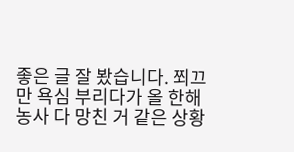좋은 글 잘 봤습니다. 쬐끄만 욕심 부리다가 올 한해 농사 다 망친 거 같은 상황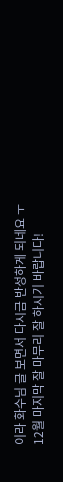이라 화수님 글 보면서 다시금 반성하게 되네요 ㅜ
12월 마지막 잘 마무리 잘 하시기 바랍니다!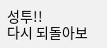성투!!
다시 되돌아보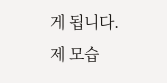게 됩니다. 제 모습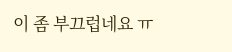이 좀 부끄럽네요 ㅠ